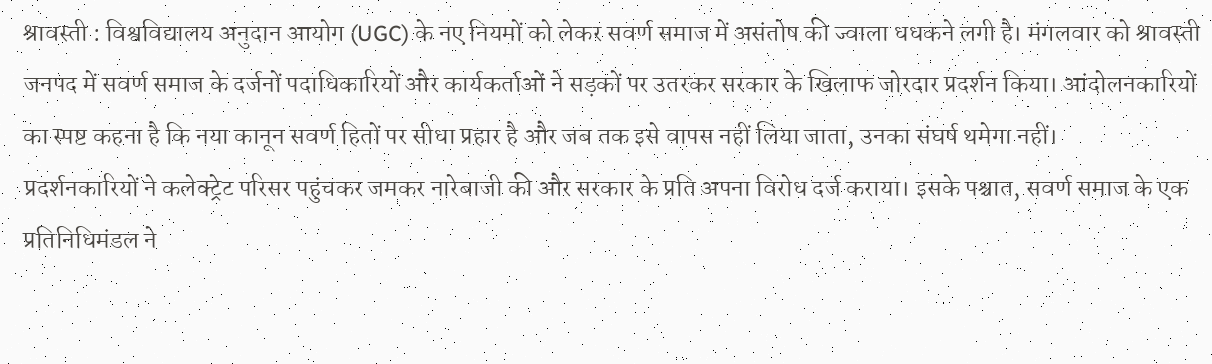श्रावस्ती : विश्वविद्यालय अनुदान आयोग (UGC) के नए नियमों को लेकर सवर्ण समाज में असंतोष की ज्वाला धधकने लगी है। मंगलवार को श्रावस्ती जनपद में सवर्ण समाज के दर्जनों पदाधिकारियों और कार्यकर्ताओं ने सड़कों पर उतरकर सरकार के खिलाफ जोरदार प्रदर्शन किया। आंदोलनकारियों का स्पष्ट कहना है कि नया कानून सवर्ण हितों पर सीधा प्रहार है और जब तक इसे वापस नहीं लिया जाता, उनका संघर्ष थमेगा नहीं।
प्रदर्शनकारियों ने कलेक्ट्रेट परिसर पहुंचकर जमकर नारेबाजी की और सरकार के प्रति अपना विरोध दर्ज कराया। इसके पश्चात, सवर्ण समाज के एक प्रतिनिधिमंडल ने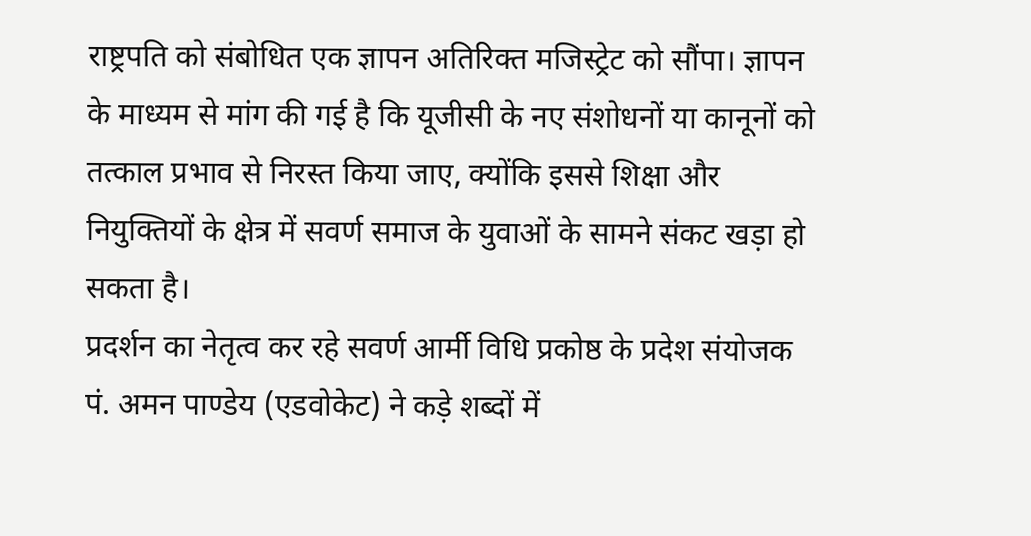राष्ट्रपति को संबोधित एक ज्ञापन अतिरिक्त मजिस्ट्रेट को सौंपा। ज्ञापन के माध्यम से मांग की गई है कि यूजीसी के नए संशोधनों या कानूनों को तत्काल प्रभाव से निरस्त किया जाए, क्योंकि इससे शिक्षा और नियुक्तियों के क्षेत्र में सवर्ण समाज के युवाओं के सामने संकट खड़ा हो सकता है।
प्रदर्शन का नेतृत्व कर रहे सवर्ण आर्मी विधि प्रकोष्ठ के प्रदेश संयोजक पं. अमन पाण्डेय (एडवोकेट) ने कड़े शब्दों में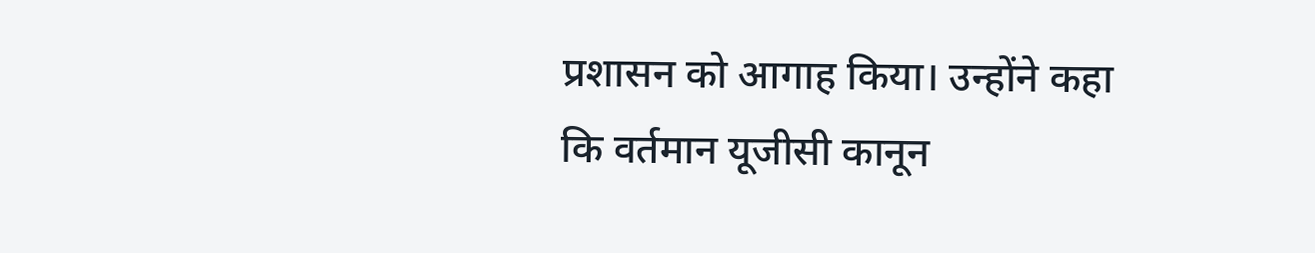प्रशासन को आगाह किया। उन्होंने कहा कि वर्तमान यूजीसी कानून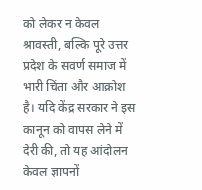को लेकर न केवल श्रावस्ती, बल्कि पूरे उत्तर प्रदेश के सवर्ण समाज में भारी चिंता और आक्रोश है। यदि केंद्र सरकार ने इस कानून को वापस लेने में देरी की, तो यह आंदोलन केवल ज्ञापनों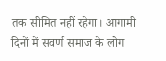तक सीमित नहीं रहेगा। आगामी दिनों में सवर्ण समाज के लोग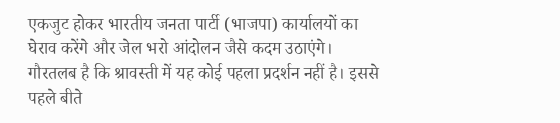एकजुट होकर भारतीय जनता पार्टी (भाजपा) कार्यालयों का घेराव करेंगे और जेल भरो आंदोलन जैसे कदम उठाएंगे।
गौरतलब है कि श्रावस्ती में यह कोई पहला प्रदर्शन नहीं है। इससे पहले बीते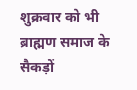शुक्रवार को भी ब्राह्मण समाज के सैकड़ों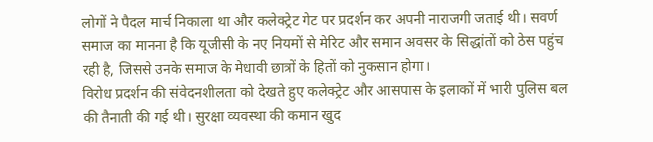लोगों ने पैदल मार्च निकाला था और कलेक्ट्रेट गेट पर प्रदर्शन कर अपनी नाराजगी जताई थी। सवर्ण समाज का मानना है कि यूजीसी के नए नियमों से मेरिट और समान अवसर के सिद्धांतों को ठेस पहुंच रही है, जिससे उनके समाज के मेधावी छात्रों के हितों को नुकसान होगा।
विरोध प्रदर्शन की संवेदनशीलता को देखते हुए कलेक्ट्रेट और आसपास के इलाकों में भारी पुलिस बल की तैनाती की गई थी। सुरक्षा व्यवस्था की कमान खुद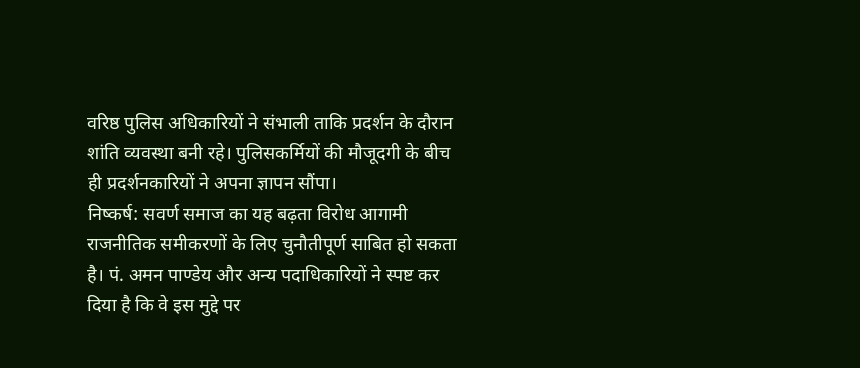वरिष्ठ पुलिस अधिकारियों ने संभाली ताकि प्रदर्शन के दौरान शांति व्यवस्था बनी रहे। पुलिसकर्मियों की मौजूदगी के बीच ही प्रदर्शनकारियों ने अपना ज्ञापन सौंपा।
निष्कर्ष: सवर्ण समाज का यह बढ़ता विरोध आगामी राजनीतिक समीकरणों के लिए चुनौतीपूर्ण साबित हो सकता है। पं. अमन पाण्डेय और अन्य पदाधिकारियों ने स्पष्ट कर दिया है कि वे इस मुद्दे पर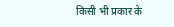किसी भी प्रकार के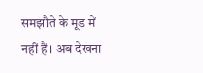समझौते के मूड में नहीं हैं। अब देखना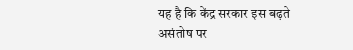यह है कि केंद्र सरकार इस बढ़ते असंतोष पर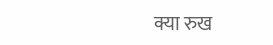क्या रुख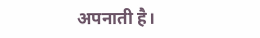अपनाती है।